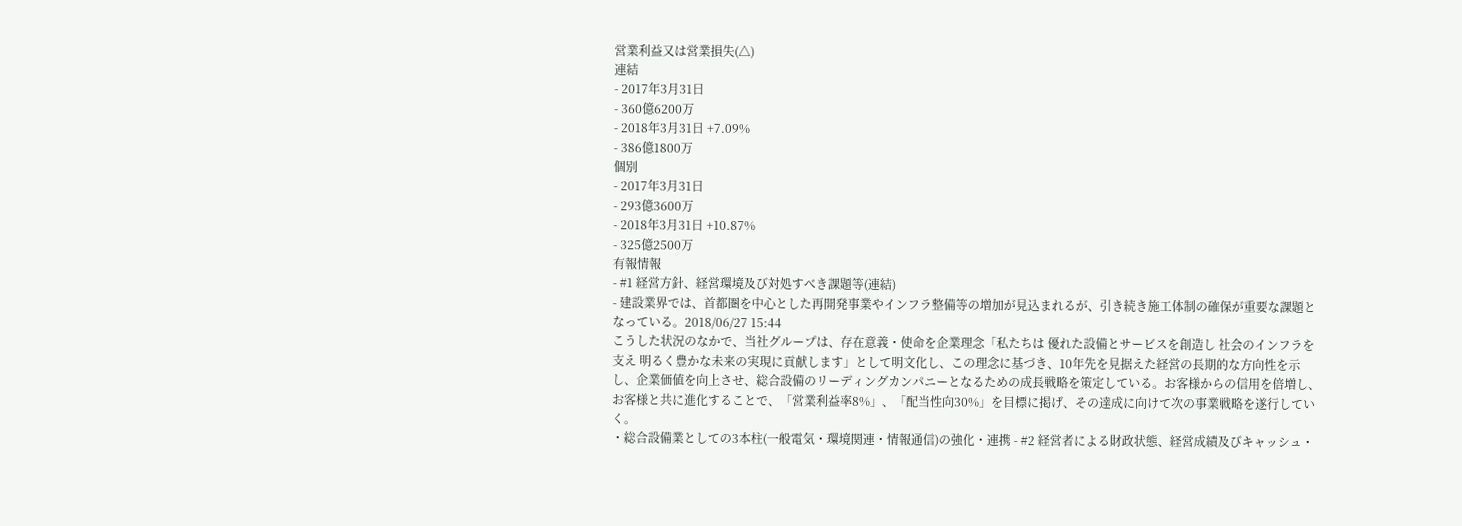営業利益又は営業損失(△)
連結
- 2017年3月31日
- 360億6200万
- 2018年3月31日 +7.09%
- 386億1800万
個別
- 2017年3月31日
- 293億3600万
- 2018年3月31日 +10.87%
- 325億2500万
有報情報
- #1 経営方針、経営環境及び対処すべき課題等(連結)
- 建設業界では、首都圏を中心とした再開発事業やインフラ整備等の増加が見込まれるが、引き続き施工体制の確保が重要な課題となっている。2018/06/27 15:44
こうした状況のなかで、当社グループは、存在意義・使命を企業理念「私たちは 優れた設備とサービスを創造し 社会のインフラを支え 明るく豊かな未来の実現に貢献します」として明文化し、この理念に基づき、10年先を見据えた経営の長期的な方向性を示し、企業価値を向上させ、総合設備のリーディングカンパニーとなるための成長戦略を策定している。お客様からの信用を倍増し、お客様と共に進化することで、「営業利益率8%」、「配当性向30%」を目標に掲げ、その達成に向けて次の事業戦略を遂行していく。
・総合設備業としての3本柱(一般電気・環境関連・情報通信)の強化・連携 - #2 経営者による財政状態、経営成績及びキャッシュ・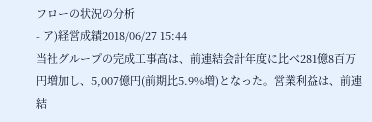フローの状況の分析
- ア)経営成績2018/06/27 15:44
当社グループの完成工事高は、前連結会計年度に比べ281億8百万円増加し、5,007億円(前期比5.9%増)となった。営業利益は、前連結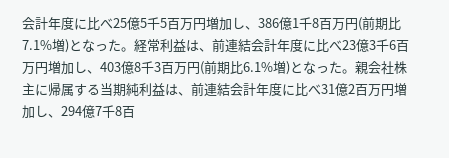会計年度に比べ25億5千5百万円増加し、386億1千8百万円(前期比7.1%増)となった。経常利益は、前連結会計年度に比べ23億3千6百万円増加し、403億8千3百万円(前期比6.1%増)となった。親会社株主に帰属する当期純利益は、前連結会計年度に比べ31億2百万円増加し、294億7千8百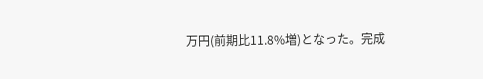万円(前期比11.8%増)となった。完成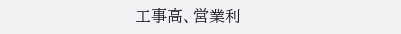工事高、営業利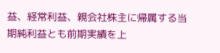益、経常利益、親会社株主に帰属する当期純利益とも前期実績を上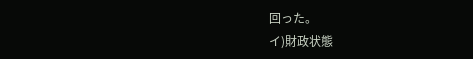回った。
イ)財政状態